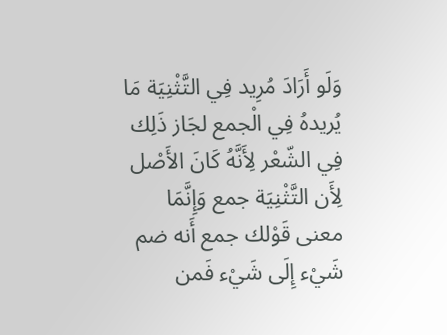وَلَو أَرَادَ مُرِيد فِي التَّثْنِيَة مَا يُريدهُ فِي الْجمع لجَاز ذَلِك فِي الشّعْر لِأَنَّهُ كَانَ الأَصْل لِأَن التَّثْنِيَة جمع وَإِنَّمَا معنى قَوْلك جمع أَنه ضم شَيْء إِلَى شَيْء فَمن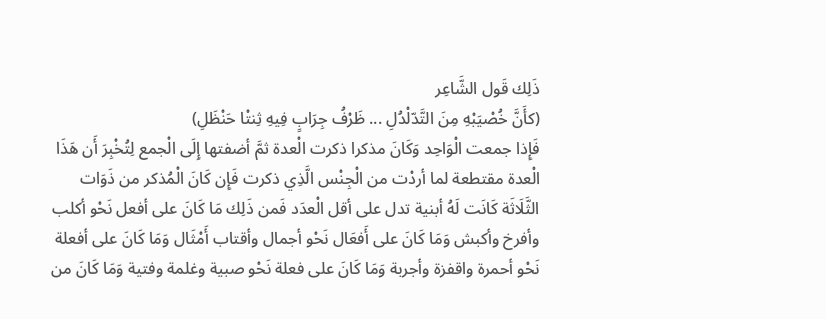ذَلِك قَول الشَّاعِر
(كأَنَّ خُصْيَبْهِ مِنَ التَّدّلْدُلِ ... ظَرْفُ جِرَابٍ فِيهِ ثِنتْا حَنْظَلِ)
فَإِذا جمعت الْوَاحِد وَكَانَ مذكرا ذكرت الْعدة ثمَّ أضفتها إِلَى الْجمع لِتُخْبِرَ أَن هَذَا الْعدة مقتطعة لما أردْت من الْجِنْس الَّذِي ذكرت فَإِن كَانَ الْمُذكر من ذَوَات الثَّلَاثَة كَانَت لَهُ أبنية تدل على أقل الْعدَد فَمن ذَلِك مَا كَانَ على أفعل نَحْو أكلب وأفرخ وأكبش وَمَا كَانَ على أَفعَال نَحْو أجمال وأقتاب أَمْثَال وَمَا كَانَ على أفعلة نَحْو أحمرة واقفزة وأجربة وَمَا كَانَ على فعلة نَحْو صبية وغلمة وفتية وَمَا كَانَ من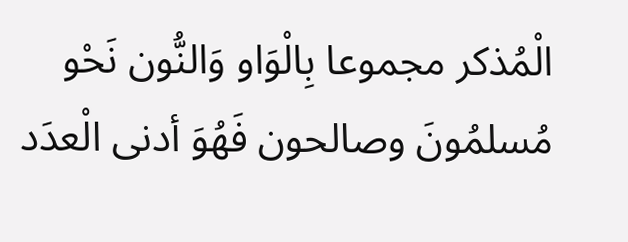الْمُذكر مجموعا بِالْوَاو وَالنُّون نَحْو مُسلمُونَ وصالحون فَهُوَ أدنى الْعدَد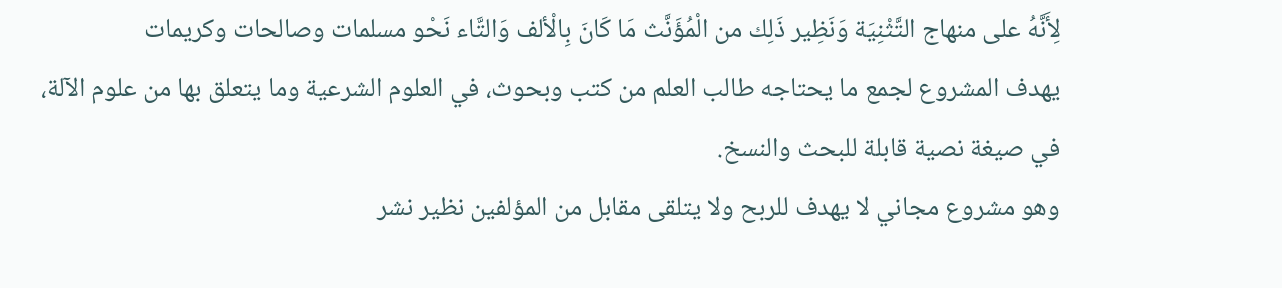لِأَنَّهُ على منهاج التَّثْنِيَة وَنَظِير ذَلِك من الْمُؤَنَّث مَا كَانَ بِالْألف وَالتَّاء نَحْو مسلمات وصالحات وكريمات
يهدف المشروع لجمع ما يحتاجه طالب العلم من كتب وبحوث، في العلوم الشرعية وما يتعلق بها من علوم الآلة، في صيغة نصية قابلة للبحث والنسخ.
وهو مشروع مجاني لا يهدف للربح ولا يتلقى مقابل من المؤلفين نظير نشر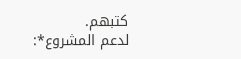كتبهم.
لدعم المشروع*: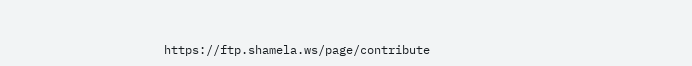https://ftp.shamela.ws/page/contribute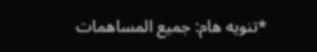*تنويه هام: جميع المساهمات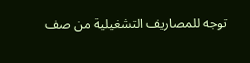توجه للمصاريف التشغيلية من صف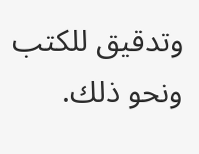وتدقيق للكتب ونحو ذلك.